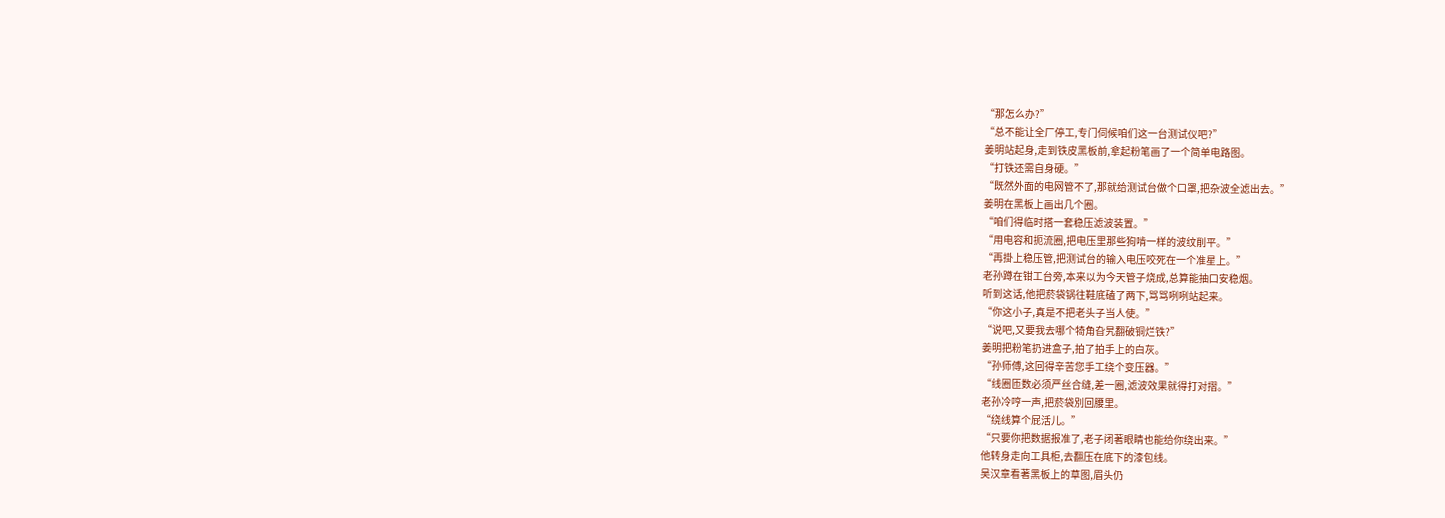“那怎么办?”
“总不能让全厂停工,专门伺候咱们这一台测试仪吧?”
姜明站起身,走到铁皮黑板前,拿起粉笔画了一个简单电路图。
“打铁还需自身硬。”
“既然外面的电网管不了,那就给测试台做个口罩,把杂波全滤出去。”
姜明在黑板上画出几个圈。
“咱们得临时搭一套稳压滤波装置。”
“用电容和扼流圈,把电压里那些狗啃一样的波纹削平。”
“再掛上稳压管,把测试台的输入电压咬死在一个准星上。”
老孙蹲在钳工台旁,本来以为今天管子烧成,总算能抽口安稳烟。
听到这话,他把菸袋锅往鞋底磕了两下,骂骂咧咧站起来。
“你这小子,真是不把老头子当人使。”
“说吧,又要我去哪个犄角旮旯翻破铜烂铁?”
姜明把粉笔扔进盒子,拍了拍手上的白灰。
“孙师傅,这回得辛苦您手工绕个变压器。”
“线圈匝数必须严丝合缝,差一圈,滤波效果就得打对摺。”
老孙冷哼一声,把菸袋別回腰里。
“绕线算个屁活儿。”
“只要你把数据报准了,老子闭著眼睛也能给你绕出来。”
他转身走向工具柜,去翻压在底下的漆包线。
吴汉章看著黑板上的草图,眉头仍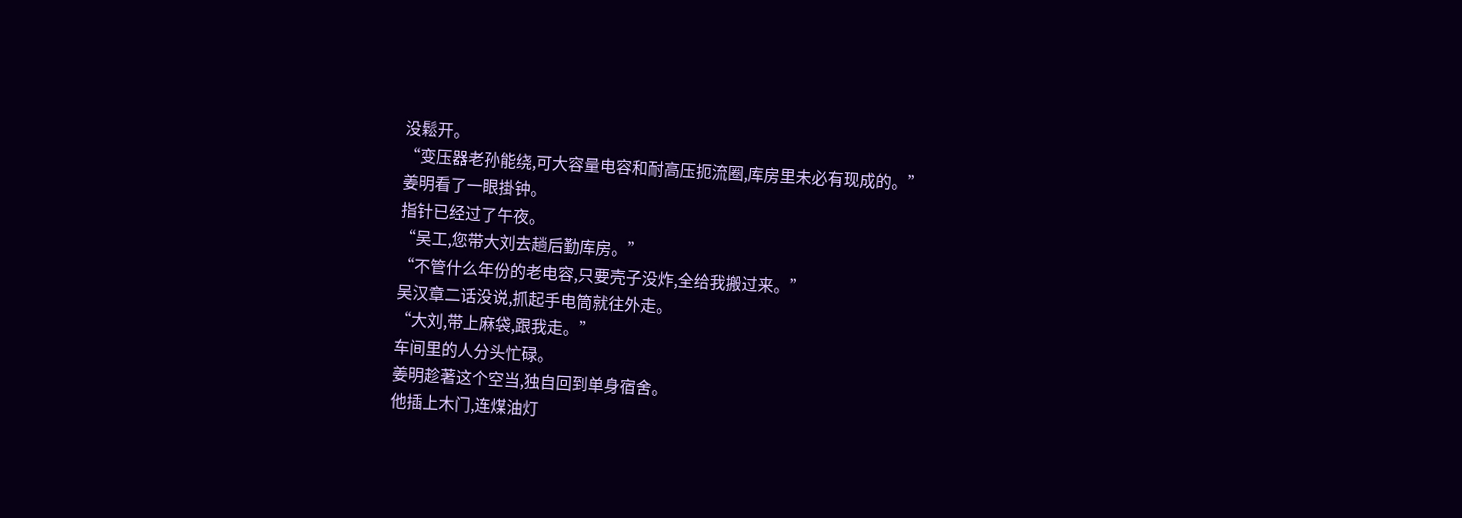没鬆开。
“变压器老孙能绕,可大容量电容和耐高压扼流圈,库房里未必有现成的。”
姜明看了一眼掛钟。
指针已经过了午夜。
“吴工,您带大刘去趟后勤库房。”
“不管什么年份的老电容,只要壳子没炸,全给我搬过来。”
吴汉章二话没说,抓起手电筒就往外走。
“大刘,带上麻袋,跟我走。”
车间里的人分头忙碌。
姜明趁著这个空当,独自回到单身宿舍。
他插上木门,连煤油灯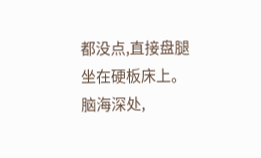都没点,直接盘腿坐在硬板床上。
脑海深处,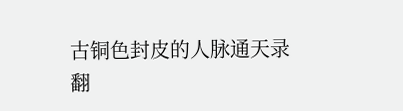古铜色封皮的人脉通天录翻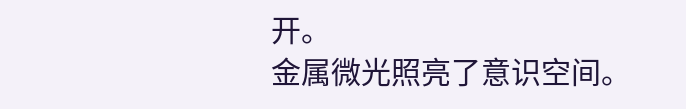开。
金属微光照亮了意识空间。